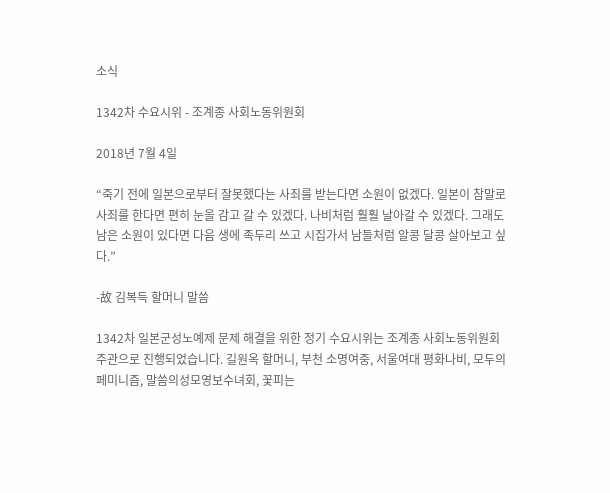소식

1342차 수요시위 - 조계종 사회노동위원회

2018년 7월 4일

“죽기 전에 일본으로부터 잘못했다는 사죄를 받는다면 소원이 없겠다. 일본이 참말로 사죄를 한다면 편히 눈을 감고 갈 수 있겠다. 나비처럼 훨훨 날아갈 수 있겠다. 그래도 남은 소원이 있다면 다음 생에 족두리 쓰고 시집가서 남들처럼 알콩 달콩 살아보고 싶다.”

-故 김복득 할머니 말씀

1342차 일본군성노예제 문제 해결을 위한 정기 수요시위는 조계종 사회노동위원회 주관으로 진행되었습니다. 길원옥 할머니, 부천 소명여중, 서울여대 평화나비, 모두의 페미니즘, 말씀의성모영보수녀회, 꽃피는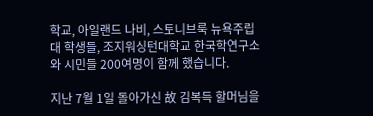학교, 아일랜드 나비, 스토니브룩 뉴욕주립대 학생들, 조지워싱턴대학교 한국학연구소와 시민들 200여명이 함께 했습니다.

지난 7월 1일 돌아가신 故 김복득 할머님을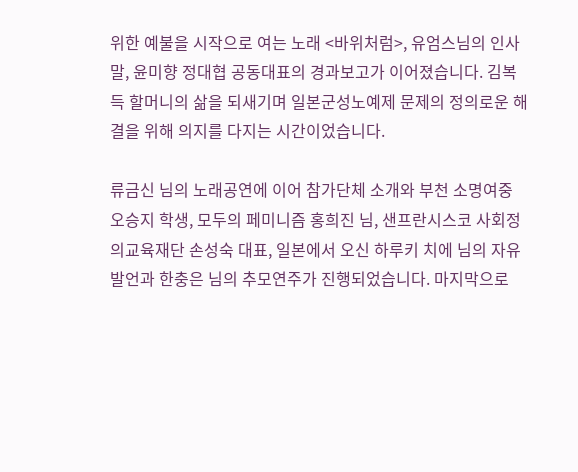위한 예불을 시작으로 여는 노래 <바위처럼>, 유엄스님의 인사말, 윤미향 정대협 공동대표의 경과보고가 이어졌습니다. 김복득 할머니의 삶을 되새기며 일본군성노예제 문제의 정의로운 해결을 위해 의지를 다지는 시간이었습니다.

류금신 님의 노래공연에 이어 참가단체 소개와 부천 소명여중 오승지 학생, 모두의 페미니즘 홍희진 님, 샌프란시스코 사회정의교육재단 손성숙 대표, 일본에서 오신 하루키 치에 님의 자유발언과 한충은 님의 추모연주가 진행되었습니다. 마지막으로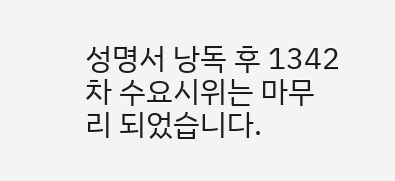성명서 낭독 후 1342차 수요시위는 마무리 되었습니다.